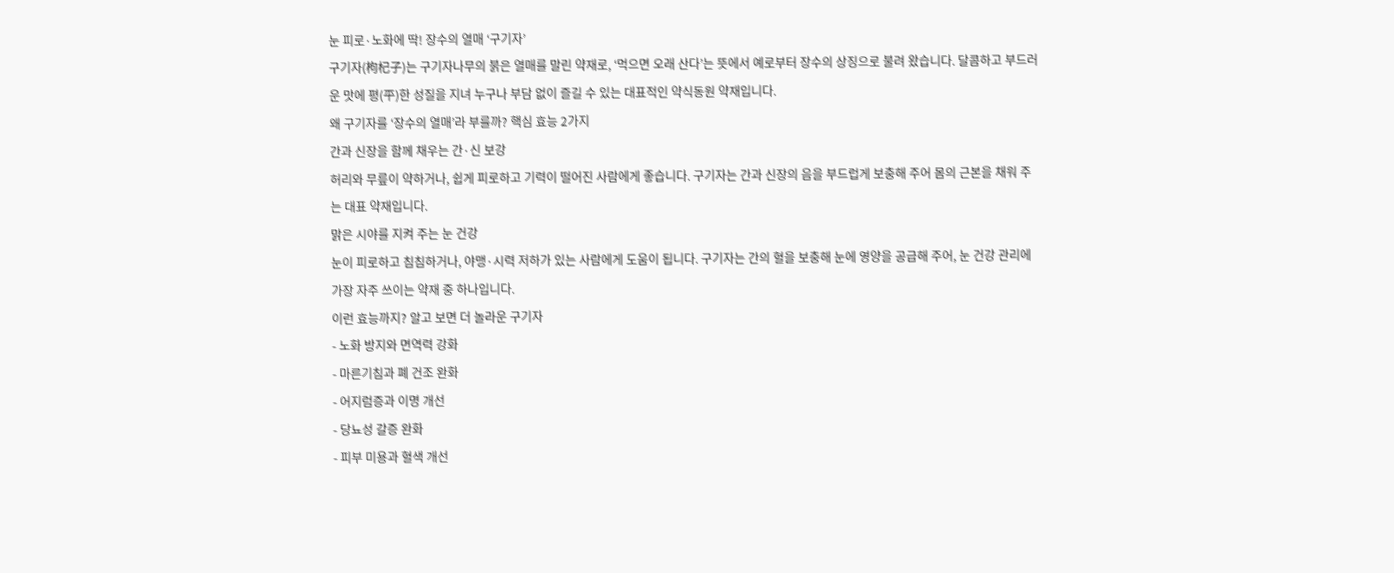눈 피로·노화에 딱! 장수의 열매 ‘구기자’
구기자(枸杞子)는 구기자나무의 붉은 열매를 말린 약재로, ‘먹으면 오래 산다’는 뜻에서 예로부터 장수의 상징으로 불려 왔습니다. 달콤하고 부드러운 맛에 평(平)한 성질을 지녀 누구나 부담 없이 즐길 수 있는 대표적인 약식동원 약재입니다.
왜 구기자를 ‘장수의 열매’라 부를까? 핵심 효능 2가지
간과 신장을 함께 채우는 간·신 보강
허리와 무릎이 약하거나, 쉽게 피로하고 기력이 떨어진 사람에게 좋습니다. 구기자는 간과 신장의 음을 부드럽게 보충해 주어 몸의 근본을 채워 주는 대표 약재입니다.
맑은 시야를 지켜 주는 눈 건강
눈이 피로하고 침침하거나, 야맹·시력 저하가 있는 사람에게 도움이 됩니다. 구기자는 간의 혈을 보충해 눈에 영양을 공급해 주어, 눈 건강 관리에 가장 자주 쓰이는 약재 중 하나입니다.
이런 효능까지? 알고 보면 더 놀라운 구기자
- 노화 방지와 면역력 강화
- 마른기침과 폐 건조 완화
- 어지럼증과 이명 개선
- 당뇨성 갈증 완화
- 피부 미용과 혈색 개선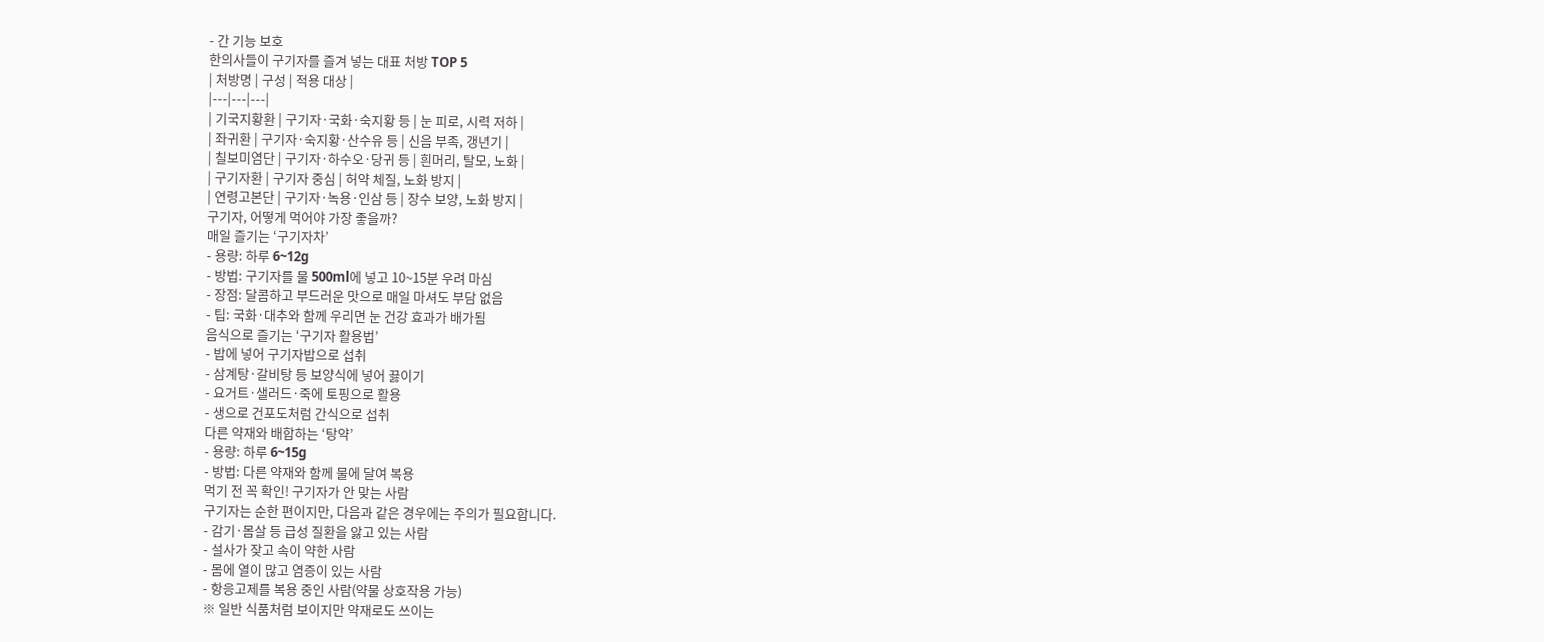- 간 기능 보호
한의사들이 구기자를 즐겨 넣는 대표 처방 TOP 5
| 처방명 | 구성 | 적용 대상 |
|---|---|---|
| 기국지황환 | 구기자·국화·숙지황 등 | 눈 피로, 시력 저하 |
| 좌귀환 | 구기자·숙지황·산수유 등 | 신음 부족, 갱년기 |
| 칠보미염단 | 구기자·하수오·당귀 등 | 흰머리, 탈모, 노화 |
| 구기자환 | 구기자 중심 | 허약 체질, 노화 방지 |
| 연령고본단 | 구기자·녹용·인삼 등 | 장수 보양, 노화 방지 |
구기자, 어떻게 먹어야 가장 좋을까?
매일 즐기는 ‘구기자차’
- 용량: 하루 6~12g
- 방법: 구기자를 물 500ml에 넣고 10~15분 우려 마심
- 장점: 달콤하고 부드러운 맛으로 매일 마셔도 부담 없음
- 팁: 국화·대추와 함께 우리면 눈 건강 효과가 배가됨
음식으로 즐기는 ‘구기자 활용법’
- 밥에 넣어 구기자밥으로 섭취
- 삼계탕·갈비탕 등 보양식에 넣어 끓이기
- 요거트·샐러드·죽에 토핑으로 활용
- 생으로 건포도처럼 간식으로 섭취
다른 약재와 배합하는 ‘탕약’
- 용량: 하루 6~15g
- 방법: 다른 약재와 함께 물에 달여 복용
먹기 전 꼭 확인! 구기자가 안 맞는 사람
구기자는 순한 편이지만, 다음과 같은 경우에는 주의가 필요합니다.
- 감기·몸살 등 급성 질환을 앓고 있는 사람
- 설사가 잦고 속이 약한 사람
- 몸에 열이 많고 염증이 있는 사람
- 항응고제를 복용 중인 사람(약물 상호작용 가능)
※ 일반 식품처럼 보이지만 약재로도 쓰이는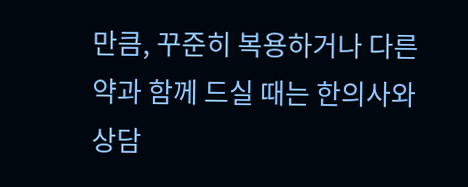만큼, 꾸준히 복용하거나 다른 약과 함께 드실 때는 한의사와 상담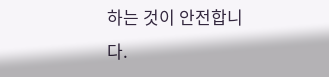하는 것이 안전합니다.